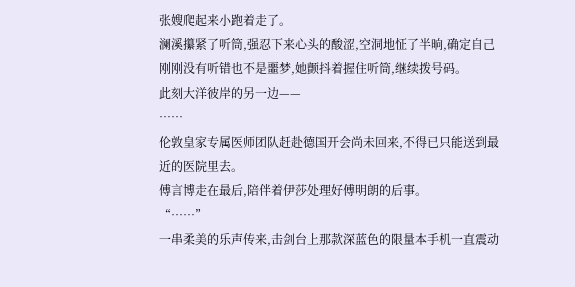张嫂爬起来小跑着走了。
澜溪攥紧了听筒,强忍下来心头的酸涩,空洞地怔了半晌,确定自己刚刚没有听错也不是噩梦,她颤抖着握住听筒,继续拨号码。
此刻大洋彼岸的另一边——
……
伦敦皇家专属医师团队赶赴德国开会尚未回来,不得已只能送到最近的医院里去。
傅言博走在最后,陪伴着伊莎处理好傅明朗的后事。
“……”
一串柔美的乐声传来,击剑台上那款深蓝色的限量本手机一直震动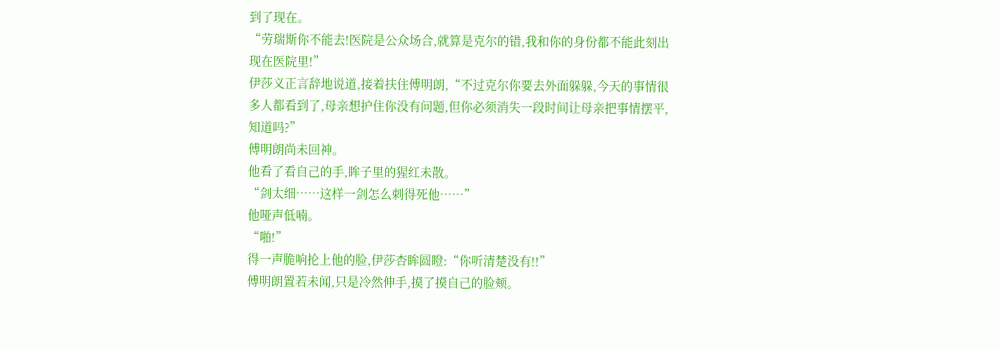到了现在。
“劳瑞斯你不能去!医院是公众场合,就算是克尔的错,我和你的身份都不能此刻出现在医院里!”
伊莎义正言辞地说道,接着扶住傅明朗,“不过克尔你要去外面躲躲,今天的事情很多人都看到了,母亲想护住你没有问题,但你必须消失一段时间让母亲把事情摆平,知道吗?”
傅明朗尚未回神。
他看了看自己的手,眸子里的猩红未散。
“剑太细……这样一剑怎么刺得死他……”
他哑声低喃。
“啪!”
得一声脆响抡上他的脸,伊莎杏眸圆瞪:“你听清楚没有!!”
傅明朗置若未闻,只是冷然伸手,摸了摸自己的脸颊。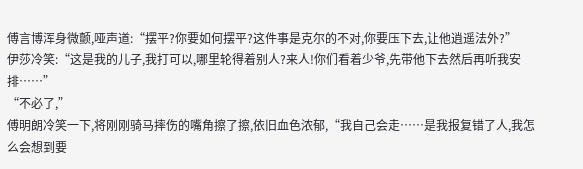傅言博浑身微颤,哑声道:“摆平?你要如何摆平?这件事是克尔的不对,你要压下去,让他逍遥法外?”
伊莎冷笑:“这是我的儿子,我打可以,哪里轮得着别人?来人!你们看着少爷,先带他下去然后再听我安排……”
“不必了,”
傅明朗冷笑一下,将刚刚骑马摔伤的嘴角擦了擦,依旧血色浓郁,“我自己会走……是我报复错了人,我怎么会想到要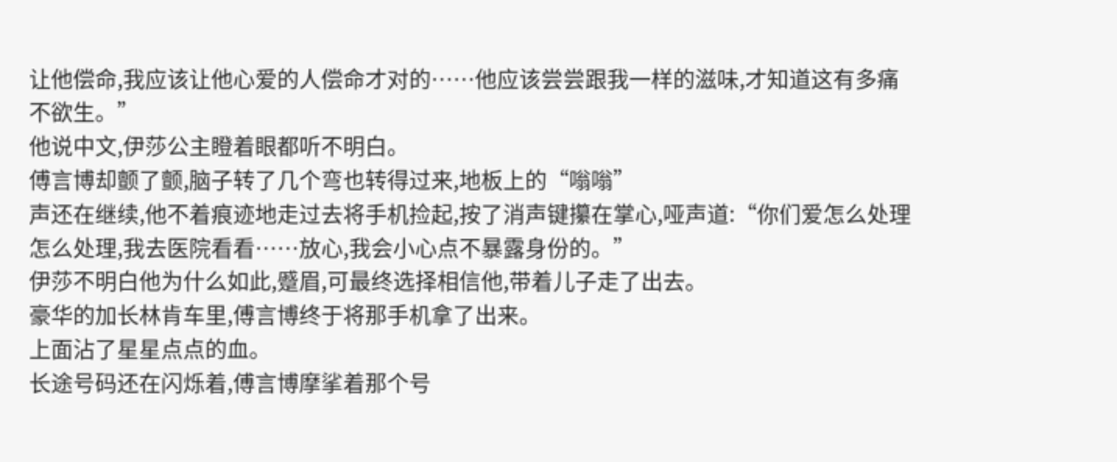让他偿命,我应该让他心爱的人偿命才对的……他应该尝尝跟我一样的滋味,才知道这有多痛不欲生。”
他说中文,伊莎公主瞪着眼都听不明白。
傅言博却颤了颤,脑子转了几个弯也转得过来,地板上的“嗡嗡”
声还在继续,他不着痕迹地走过去将手机捡起,按了消声键攥在掌心,哑声道:“你们爱怎么处理怎么处理,我去医院看看……放心,我会小心点不暴露身份的。”
伊莎不明白他为什么如此,蹙眉,可最终选择相信他,带着儿子走了出去。
豪华的加长林肯车里,傅言博终于将那手机拿了出来。
上面沾了星星点点的血。
长途号码还在闪烁着,傅言博摩挲着那个号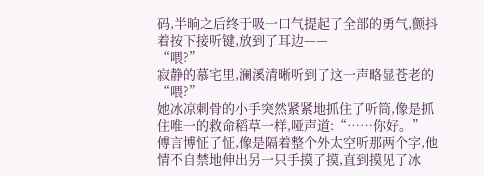码,半晌之后终于吸一口气提起了全部的勇气,颤抖着按下接听键,放到了耳边——
“喂?”
寂静的慕宅里,澜溪清晰听到了这一声略显苍老的“喂?”
她冰凉刺骨的小手突然紧紧地抓住了听筒,像是抓住唯一的救命稻草一样,哑声道:“……你好。”
傅言博怔了怔,像是隔着整个外太空听那两个字,他情不自禁地伸出另一只手摸了摸,直到摸见了冰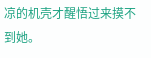凉的机壳才醒悟过来摸不到她。